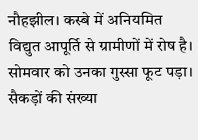नौहझील। कस्बे में अनियमित विद्युत आपूर्ति से ग्रामीणों में रोष है। सोमवार को उनका गुस्सा फूट पड़ा। सैकड़ों की संख्या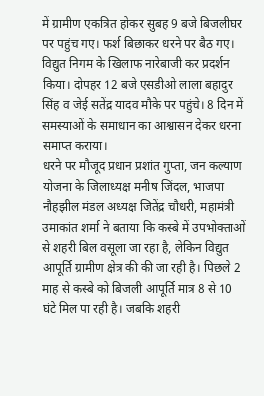में ग्रामीण एकत्रित होकर सुबह 9 बजे बिजलीघर पर पहुंच गए। फर्श बिछाकर धरने पर बैठ गए। विद्युत निगम के खिलाफ नारेबाजी कर प्रदर्शन किया। दोपहर 12 बजे एसडीओ लाला बहादुर सिंह व जेई सतेंद्र यादव मौके पर पहुंचे। 8 दिन में समस्याओं के समाधान का आश्वासन देकर धरना समाप्त कराया।
धरने पर मौजूद प्रधान प्रशांत गुप्ता, जन कल्याण योजना के जिलाध्यक्ष मनीष जिंदल, भाजपा नौहझील मंडल अध्यक्ष जितेंद्र चौधरी, महामंत्री उमाकांत शर्मा ने बताया कि कस्बे में उपभोक्ताओं से शहरी बिल वसूला जा रहा है, लेकिन विद्युत आपूर्ति ग्रामीण क्षेत्र की की जा रही है। पिछले 2 माह से कस्बे को बिजली आपूर्ति मात्र 8 से 10 घंटे मिल पा रही है। जबकि शहरी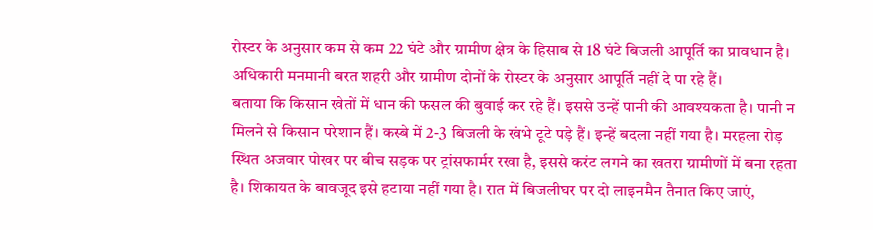रोस्टर के अनुसार कम से कम 22 घंटे और ग्रामीण क्षेत्र के हिसाब से 18 घंटे बिजली आपूर्ति का प्रावधान है। अधिकारी मनमानी बरत शहरी और ग्रामीण दोनों के रोस्टर के अनुसार आपूर्ति नहीं दे पा रहे हैं।
बताया कि किसान खेतों में धान की फसल की बुवाई कर रहे हैं। इससे उन्हें पानी की आवश्यकता है। पानी न मिलने से किसान परेशान हैं। कस्बे में 2-3 बिजली के खंभे टूटे पड़े हैं। इन्हें बदला नहीं गया है। मरहला रोड़ स्थित अजवार पोखर पर बीच सड़क पर ट्रांसफार्मर रखा है, इससे करंट लगने का खतरा ग्रामीणों में बना रहता है। शिकायत के बावजूद इसे हटाया नहीं गया है। रात में बिजलीघर पर दो लाइनमैन तैनात किए जाएं,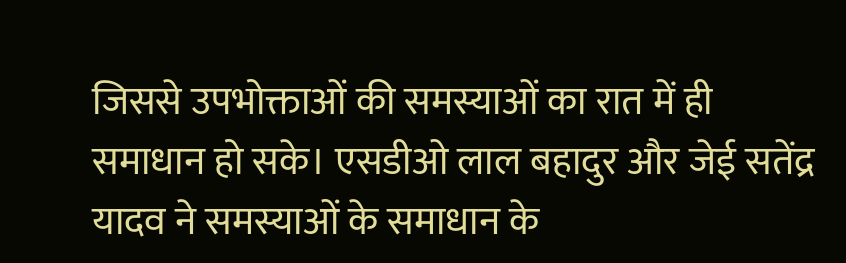जिससे उपभोक्ताओं की समस्याओं का रात में ही समाधान हो सके। एसडीओ लाल बहादुर और जेई सतेंद्र यादव ने समस्याओं के समाधान के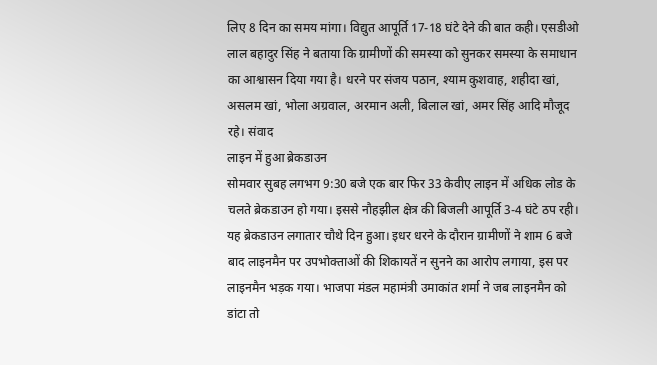लिए 8 दिन का समय मांगा। विद्युत आपूर्ति 17-18 घंटे देने की बात कही। एसडीओ लाल बहादुर सिंह ने बताया कि ग्रामीणों की समस्या को सुनकर समस्या के समाधान का आश्वासन दिया गया है। धरने पर संजय पठान, श्याम कुशवाह, शहीदा खां, असलम खां, भोला अग्रवाल, अरमान अली, बिलाल खां, अमर सिंह आदि मौजूद रहे। संवाद
लाइन में हुआ ब्रेकडाउन
सोमवार सुबह लगभग 9:30 बजे एक बार फिर 33 केवीए लाइन में अधिक लोड के चलते ब्रेकडाउन हो गया। इससे नौहझील क्षेत्र की बिजली आपूर्ति 3-4 घंटे ठप रही। यह ब्रेकडाउन लगातार चौथे दिन हुआ। इधर धरने के दौरान ग्रामीणों ने शाम 6 बजे बाद लाइनमैन पर उपभोक्ताओं की शिकायतें न सुनने का आरोप लगाया, इस पर लाइनमैन भड़क गया। भाजपा मंडल महामंत्री उमाकांत शर्मा ने जब लाइनमैन को डांटा तो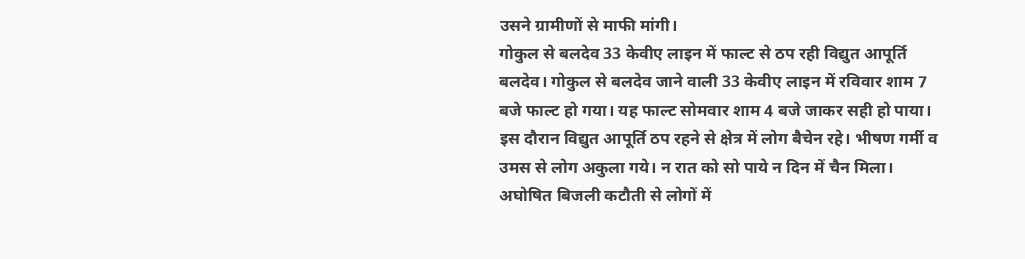उसने ग्रामीणों से माफी मांगी।
गोकुल से बलदेव 33 केवीए लाइन में फाल्ट से ठप रही विद्युत आपूर्ति
बलदेव। गोकुल से बलदेव जाने वाली 33 केवीए लाइन में रविवार शाम 7 बजे फाल्ट हो गया। यह फाल्ट सोमवार शाम 4 बजे जाकर सही हो पाया। इस दौरान विद्युत आपूर्ति ठप रहने से क्षेत्र में लोग बैचेन रहे। भीषण गर्मी व उमस से लोग अकुला गये। न रात को सो पाये न दिन में चैन मिला। अघोषित बिजली कटौती से लोगों में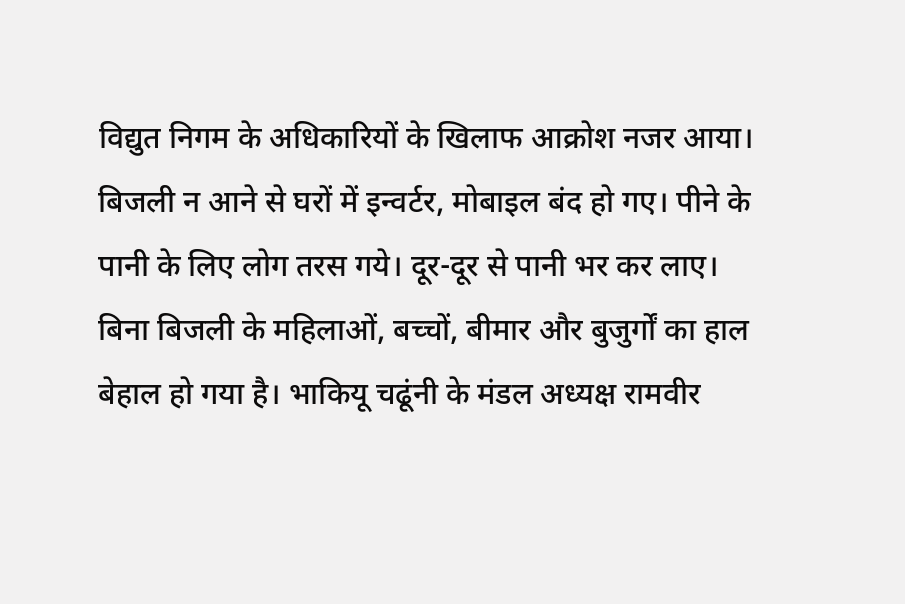विद्युत निगम के अधिकारियों के खिलाफ आक्रोश नजर आया। बिजली न आने से घरों में इन्वर्टर, मोबाइल बंद हो गए। पीने के पानी के लिए लोग तरस गये। दूर-दूर से पानी भर कर लाए।
बिना बिजली के महिलाओं, बच्चों, बीमार और बुजुर्गों का हाल बेहाल हो गया है। भाकियू चढूंनी के मंडल अध्यक्ष रामवीर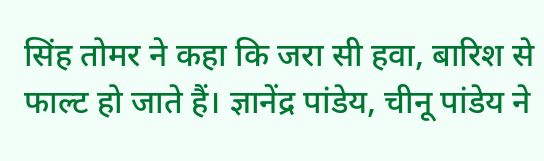सिंह तोमर ने कहा कि जरा सी हवा, बारिश से फाल्ट हो जाते हैं। ज्ञानेंद्र पांडेय, चीनू पांडेय ने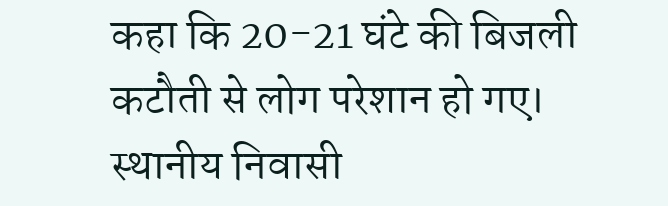कहा कि 20-21 घंटे की बिजली कटौती से लोग परेशान हो गए। स्थानीय निवासी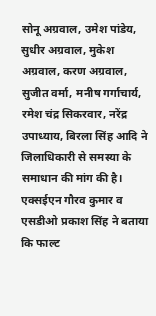सोनू अग्रवाल, उमेश पांडेय, सुधीर अग्रवाल, मुकेश अग्रवाल, करण अग्रवाल, सुजीत वर्मा, मनीष गर्गाचार्य, रमेश चंद्र सिकरवार, नरेंद्र उपाध्याय, बिरला सिंह आदि ने जिलाधिकारी से समस्या के समाधान की मांग की है। एक्सईएन गौरव कुमार व एसडीओ प्रकाश सिंह ने बताया कि फाल्ट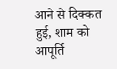आने से दिक्कत हुई, शाम को आपूर्ति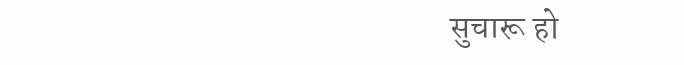सुचारू हो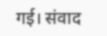गई। संवाद